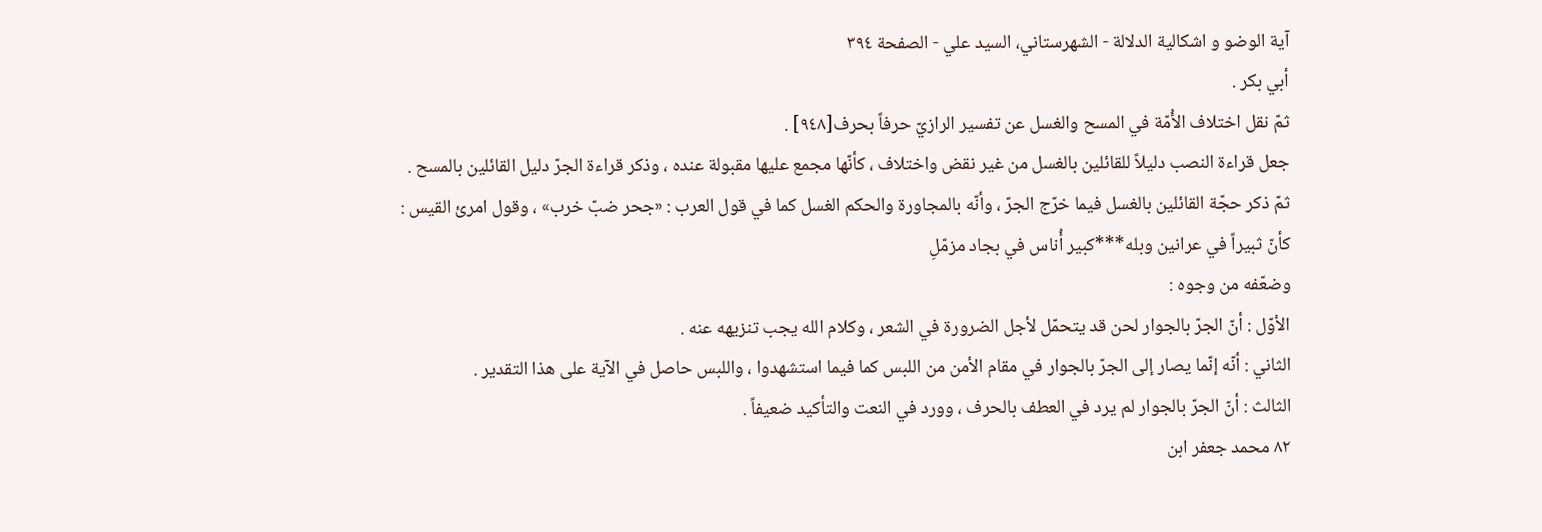آیة الوضو و اشکالیة الدلالة - الشهرستاني، السيد علي - الصفحة ٣٩٤
أبي بكر .
ثمّ نقل اختلاف الأُمّة في المسح والغسل عن تفسير الرازيّ حرفاً بحرف[٩٤٨] .
جعل قراءة النصب دليلاً للقائلين بالغسل من غير نقض واختلاف ، كأنّها مجمع عليها مقبولة عنده ، وذكر قراءة الجرّ دليل القائلين بالمسح .
ثمّ ذكر حجّة القائلين بالغسل فيما خرّج الجرّ ، وأنّه بالمجاورة والحكم الغسل كما في قول العرب : «جحر ضبّ خرب» ، وقول امرئ القيس :
كأنّ ثبيراً في عرانين وبله***كبير أُناس في بجاد مزمّلِ
وضعّفه من وجوه :
الأوّل : أنّ الجرّ بالجوار لحن قد يتحمّل لأجل الضرورة في الشعر ، وكلام الله يجب تنزيهه عنه .
الثاني : أنّه إنّما يصار إلى الجرّ بالجوار في مقام الأمن من اللبس كما فيما استشهدوا ، واللبس حاصل في الآية على هذا التقدير .
الثالث : أنّ الجرّ بالجوار لم يرد في العطف بالحرف ، وورد في النعت والتأكيد ضعيفاً .
٨٢ محمد جعفر ابن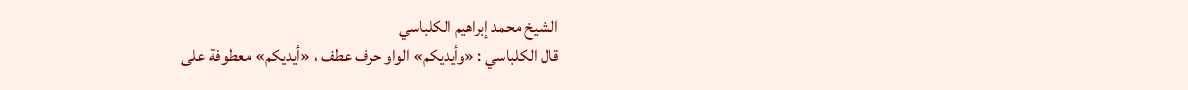الشيخ محمد إبراهيم الكلباسي
قال الكلباسي : «وأيديكم» الواو حرف عطف ، «أيديكم» معطوفة على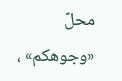محلّ «وجوهكم» ،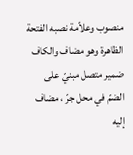منصوب وعلاّمة نصبه الفتحة الظاهرة وهو مضاف والكاف ضمير متصل مبنيّ على الضمّ في محل جرّ ، مضاف إليه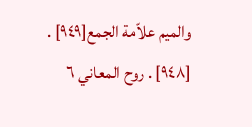والميم علاّمة الجمع[٩٤٩] .
[٩٤٨] . روح المعاني ٦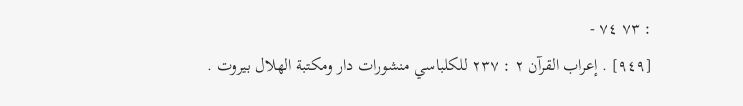: ٧٣ ٧٤ -
[٩٤٩] . إعراب القرآن ٢ : ٢٣٧ للكلباسي منشورات دار ومكتبة الهلال بيروت .